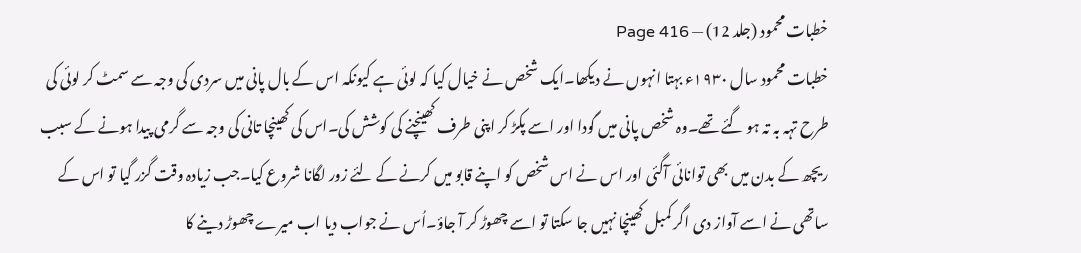خطبات محمود (جلد 12) — Page 416
خطبات محمود سال ۱۹۳۰ء بہتا انہوں نے دیکھا۔ایک شخص نے خیال کیا کہ لوئی ہے کیونکہ اس کے بال پانی میں سردی کی وجہ سے سمٹ کر لوئی کی طرح تہہ بہ تہ ہو گئے تھے۔وہ شخص پانی میں گودا اور اسے پکڑ کر اپنی طرف کھینچنے کی کوشش کی۔اس کی کھینچا تانی کی وجہ سے گرمی پیدا ہونے کے سبب ریچھ کے بدن میں بھی توانائی آگئی اور اس نے اس شخص کو اپنے قابو میں کرنے کے لئے زور لگانا شروع کیا۔جب زیادہ وقت گزر گیا تو اس کے ساتھی نے اسے آواز دی اگر کمبل کھینچا نہیں جا سکتا تو اسے چھوڑ کر آ جاؤ۔اُس نے جواب دیا اب میرے چھوڑ دینے کا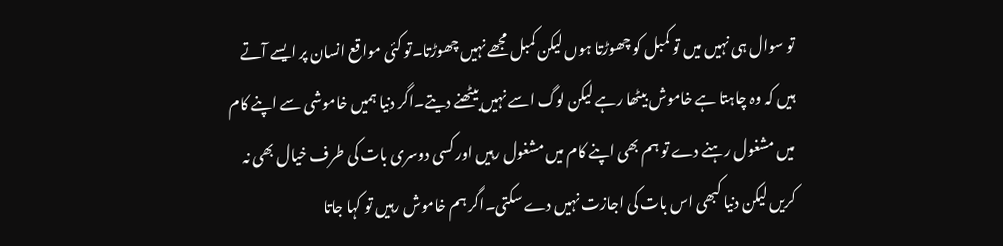تو سوال ہی نہیں میں تو کمبل کو چھوڑتا ہوں لیکن کمبل مجھے نہیں چھوڑتا۔تو کئی مواقع انسان پر ایسے آتے ہیں کہ وہ چاہتا ہے خاموش بیٹھا رہے لیکن لوگ اسے نہیں بیٹھنے دیتے۔اگر دنیا ہمیں خاموشی سے اپنے کام میں مشغول رہنے دے تو ہم بھی اپنے کام میں مشغول رہیں اور کسی دوسری بات کی طرف خیال بھی نہ کریں لیکن دنیا کبھی اس بات کی اجازت نہیں دے سکتی۔اگر ہم خاموش رہیں تو کہا جاتا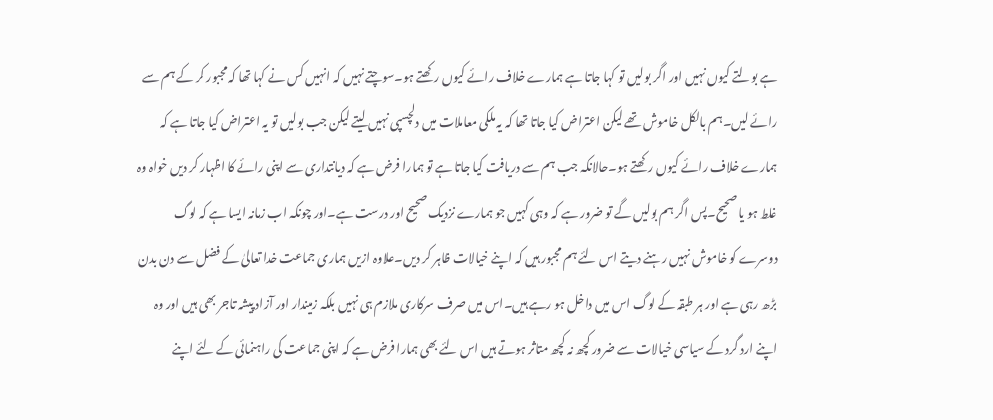ہے بولتے کیوں نہیں اور اگر بولیں تو کہا جاتا ہے ہمارے خلاف رائے کیوں رکھتے ہو۔سوچتے نہیں کہ انہیں کس نے کہا تھا کہ مجبور کر کے ہم سے رائے لیں۔ہم بالکل خاموش تھے لیکن اعتراض کیا جاتا تھا کہ یہ ملکی معاملات میں دلچسپی نہیں لیتے لیکن جب بولیں تو یہ اعتراض کیا جاتا ہے کہ ہمارے خلاف رائے کیوں رکھتے ہو۔حالانکہ جب ہم سے دریافت کیا جاتا ہے تو ہمارا فرض ہے کہ دیانتداری سے اپنی رائے کا اظہار کر دیں خواہ وہ غلط ہو یا صحیح۔پس اگر ہم بولیں گے تو ضرور ہے کہ وہی کہیں جو ہمارے نزدیک صحیح اور درست ہے۔اور چونکہ اب زمانہ ایسا ہے کہ لوگ دوسرے کو خاموش نہیں رہنے دیتے اس لئے ہم مجبور ہیں کہ اپنے خیالات ظاہر کر دیں۔علاوہ ازیں ہماری جماعت خدا تعالیٰ کے فضل سے دن بدن بڑھ رہی ہے اور ہر طبقہ کے لوگ اس میں داخل ہو رہے ہیں۔اس میں صرف سرکاری ملازم ہی نہیں بلکہ زمیندار اور آزاد پیشہ تاجر بھی ہیں اور وہ اپنے ارد گرد کے سیاسی خیالات سے ضرور کچھ نہ کچھ متاثر ہوتے ہیں اس لئے بھی ہمارا فرض ہے کہ اپنی جماعت کی راہنمائی کے لئے اپنے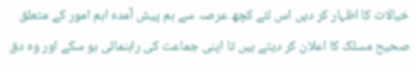خیالات کا اظہار کر دیں اس لئے کچھ عرصہ سے ہم پیش آمدہ اہم امور کے متعلق صحیح مسلک کا اعلان کر دیتے ہیں تا اپنی جماعت کی راہنمائی ہو سکے اور وہ دق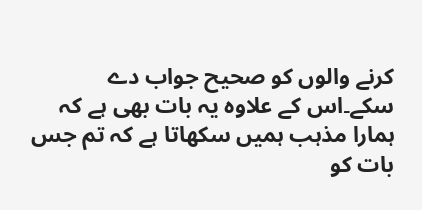کرنے والوں کو صحیح جواب دے سکے۔اس کے علاوہ یہ بات بھی ہے کہ ہمارا مذہب ہمیں سکھاتا ہے کہ تم جس بات کو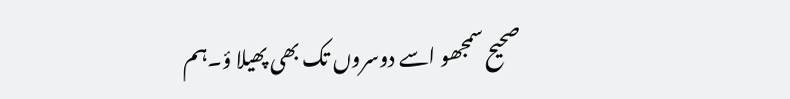صحیح سمجھو اسے دوسروں تک بھی پھیلا ؤ۔ہم